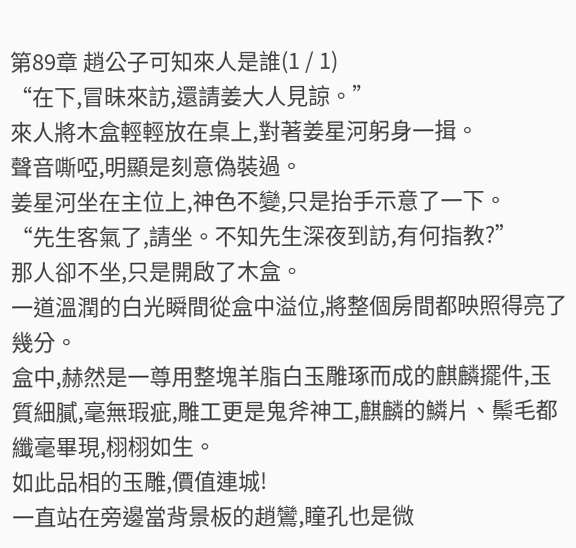第89章 趙公子可知來人是誰(1 / 1)
“在下,冒昧來訪,還請姜大人見諒。”
來人將木盒輕輕放在桌上,對著姜星河躬身一揖。
聲音嘶啞,明顯是刻意偽裝過。
姜星河坐在主位上,神色不變,只是抬手示意了一下。
“先生客氣了,請坐。不知先生深夜到訪,有何指教?”
那人卻不坐,只是開啟了木盒。
一道溫潤的白光瞬間從盒中溢位,將整個房間都映照得亮了幾分。
盒中,赫然是一尊用整塊羊脂白玉雕琢而成的麒麟擺件,玉質細膩,毫無瑕疵,雕工更是鬼斧神工,麒麟的鱗片、鬃毛都纖毫畢現,栩栩如生。
如此品相的玉雕,價值連城!
一直站在旁邊當背景板的趙鸞,瞳孔也是微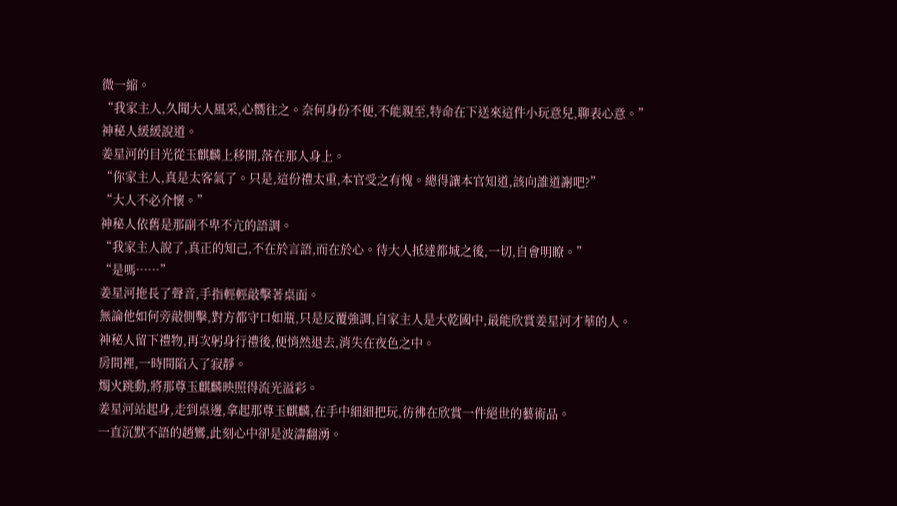微一縮。
“我家主人,久聞大人風采,心嚮往之。奈何身份不便,不能親至,特命在下送來這件小玩意兒,聊表心意。”
神秘人緩緩說道。
姜星河的目光從玉麒麟上移開,落在那人身上。
“你家主人,真是太客氣了。只是,這份禮太重,本官受之有愧。總得讓本官知道,該向誰道謝吧?”
“大人不必介懷。”
神秘人依舊是那副不卑不亢的語調。
“我家主人說了,真正的知己,不在於言語,而在於心。待大人抵達都城之後,一切,自會明瞭。”
“是嗎……”
姜星河拖長了聲音,手指輕輕敲擊著桌面。
無論他如何旁敲側擊,對方都守口如瓶,只是反覆強調,自家主人是大乾國中,最能欣賞姜星河才華的人。
神秘人留下禮物,再次躬身行禮後,便悄然退去,消失在夜色之中。
房間裡,一時間陷入了寂靜。
燭火跳動,將那尊玉麒麟映照得流光溢彩。
姜星河站起身,走到桌邊,拿起那尊玉麒麟,在手中細細把玩,彷彿在欣賞一件絕世的藝術品。
一直沉默不語的趙鸞,此刻心中卻是波濤翻湧。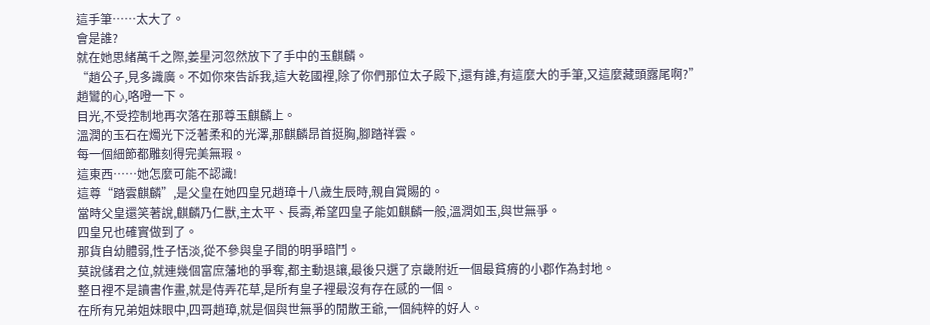這手筆……太大了。
會是誰?
就在她思緒萬千之際,姜星河忽然放下了手中的玉麒麟。
“趙公子,見多識廣。不如你來告訴我,這大乾國裡,除了你們那位太子殿下,還有誰,有這麼大的手筆,又這麼藏頭露尾啊?”
趙鸞的心,咯噔一下。
目光,不受控制地再次落在那尊玉麒麟上。
溫潤的玉石在燭光下泛著柔和的光澤,那麒麟昂首挺胸,腳踏祥雲。
每一個細節都雕刻得完美無瑕。
這東西……她怎麼可能不認識!
這尊“踏雲麒麟”,是父皇在她四皇兄趙璋十八歲生辰時,親自賞賜的。
當時父皇還笑著說,麒麟乃仁獸,主太平、長壽,希望四皇子能如麒麟一般,溫潤如玉,與世無爭。
四皇兄也確實做到了。
那貨自幼體弱,性子恬淡,從不參與皇子間的明爭暗鬥。
莫說儲君之位,就連幾個富庶藩地的爭奪,都主動退讓,最後只選了京畿附近一個最貧瘠的小郡作為封地。
整日裡不是讀書作畫,就是侍弄花草,是所有皇子裡最沒有存在感的一個。
在所有兄弟姐妹眼中,四哥趙璋,就是個與世無爭的閒散王爺,一個純粹的好人。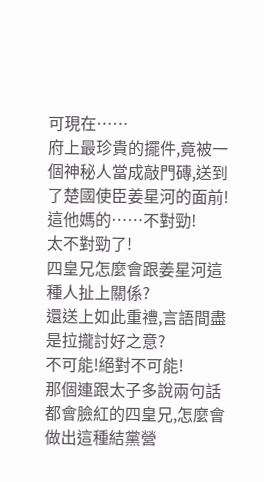可現在……
府上最珍貴的擺件,竟被一個神秘人當成敲門磚,送到了楚國使臣姜星河的面前!
這他媽的……不對勁!
太不對勁了!
四皇兄怎麼會跟姜星河這種人扯上關係?
還送上如此重禮,言語間盡是拉攏討好之意?
不可能!絕對不可能!
那個連跟太子多說兩句話都會臉紅的四皇兄,怎麼會做出這種結黨營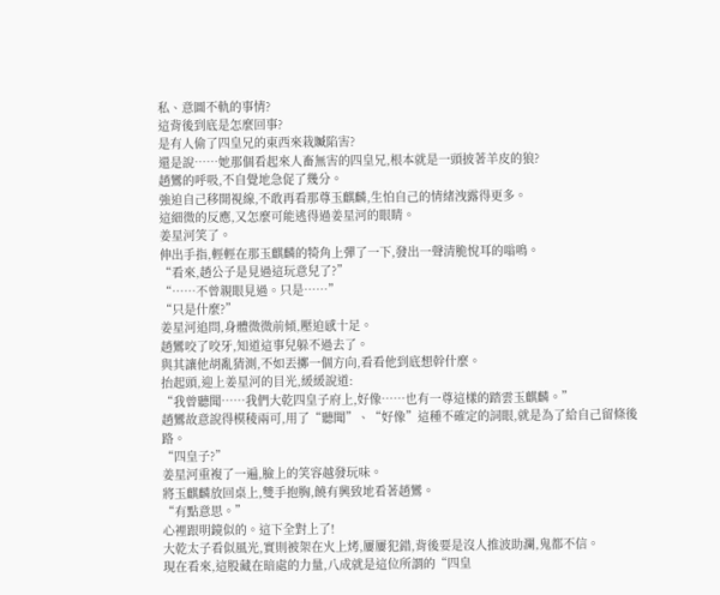私、意圖不軌的事情?
這背後到底是怎麼回事?
是有人偷了四皇兄的東西來栽贓陷害?
還是說……她那個看起來人畜無害的四皇兄,根本就是一頭披著羊皮的狼?
趙鸞的呼吸,不自覺地急促了幾分。
強迫自己移開視線,不敢再看那尊玉麒麟,生怕自己的情緒洩露得更多。
這細微的反應,又怎麼可能逃得過姜星河的眼睛。
姜星河笑了。
伸出手指,輕輕在那玉麒麟的犄角上彈了一下,發出一聲清脆悅耳的嗡鳴。
“看來,趙公子是見過這玩意兒了?”
“……不曾親眼見過。只是……”
“只是什麼?”
姜星河追問,身體微微前傾,壓迫感十足。
趙鸞咬了咬牙,知道這事兒躲不過去了。
與其讓他胡亂猜測,不如丟擲一個方向,看看他到底想幹什麼。
抬起頭,迎上姜星河的目光,緩緩說道:
“我曾聽聞……我們大乾四皇子府上,好像……也有一尊這樣的踏雲玉麒麟。”
趙鸞故意說得模稜兩可,用了“聽聞”、“好像”這種不確定的詞眼,就是為了給自己留條後路。
“四皇子?”
姜星河重複了一遍,臉上的笑容越發玩味。
將玉麒麟放回桌上,雙手抱胸,饒有興致地看著趙鸞。
“有點意思。”
心裡跟明鏡似的。這下全對上了!
大乾太子看似風光,實則被架在火上烤,屢屢犯錯,背後要是沒人推波助瀾,鬼都不信。
現在看來,這股藏在暗處的力量,八成就是這位所謂的“四皇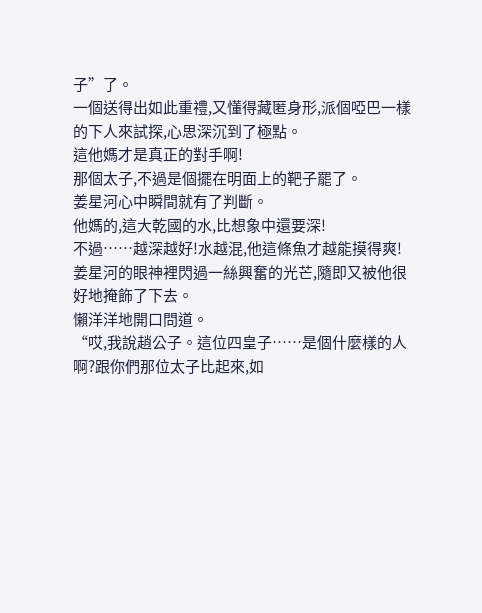子”了。
一個送得出如此重禮,又懂得藏匿身形,派個啞巴一樣的下人來試探,心思深沉到了極點。
這他媽才是真正的對手啊!
那個太子,不過是個擺在明面上的靶子罷了。
姜星河心中瞬間就有了判斷。
他媽的,這大乾國的水,比想象中還要深!
不過……越深越好!水越混,他這條魚才越能摸得爽!
姜星河的眼神裡閃過一絲興奮的光芒,隨即又被他很好地掩飾了下去。
懶洋洋地開口問道。
“哎,我說趙公子。這位四皇子……是個什麼樣的人啊?跟你們那位太子比起來,如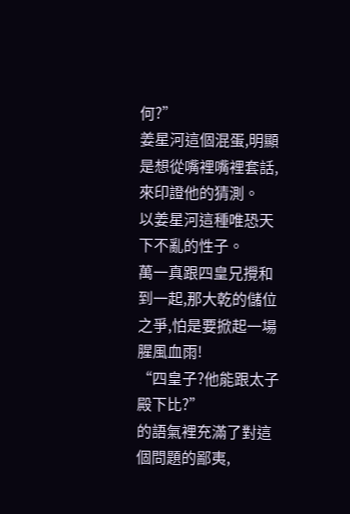何?”
姜星河這個混蛋,明顯是想從嘴裡嘴裡套話,來印證他的猜測。
以姜星河這種唯恐天下不亂的性子。
萬一真跟四皇兄攪和到一起,那大乾的儲位之爭,怕是要掀起一場腥風血雨!
“四皇子?他能跟太子殿下比?”
的語氣裡充滿了對這個問題的鄙夷,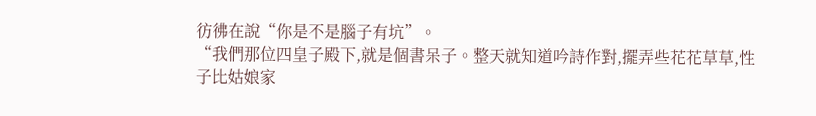彷彿在說“你是不是腦子有坑”。
“我們那位四皇子殿下,就是個書呆子。整天就知道吟詩作對,擺弄些花花草草,性子比姑娘家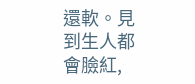還軟。見到生人都會臉紅,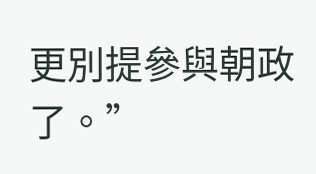更別提參與朝政了。”